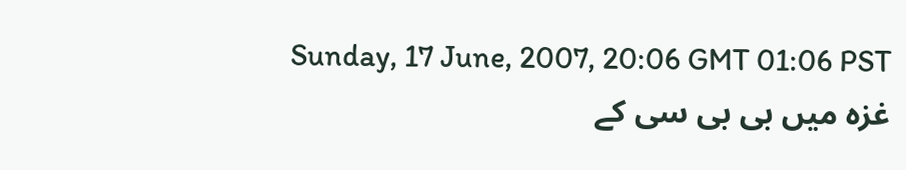Sunday, 17 June, 2007, 20:06 GMT 01:06 PST
غزہ میں بی بی سی کے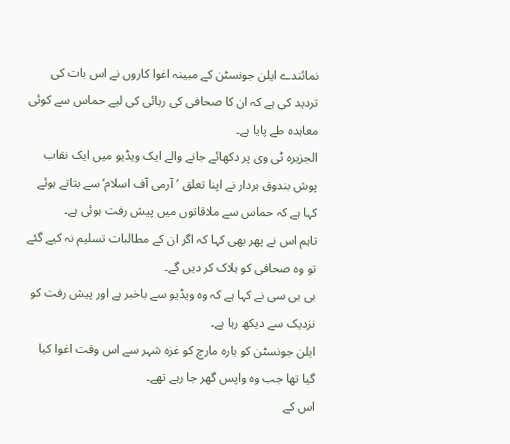نمائندے ایلن جونسٹن کے مبینہ اغوا کاروں نے اس بات کی تردید کی ہے کہ ان کا صحافی کی رہائی کی لیے حماس سے کوئی معاہدہ طے پایا ہے۔
الجزیرہ ٹی وی پر دکھائے جانے والے ایک ویڈیو میں ایک نقاب پوش بندوق بردار نے اپنا تعلق ’آرمی آف اسلام‘ سے بتاتے ہوئے کہا ہے کہ حماس سے ملاقاتوں میں پیش رفت ہوئی ہے۔
تاہم اس نے پھر بھی کہا کہ اگر ان کے مطالبات تسلیم نہ کیے گئے تو وہ صحافی کو ہلاک کر دیں گے۔
بی بی سی نے کہا ہے کہ وہ ویڈیو سے باخبر ہے اور پیش رفت کو نزدیک سے دیکھ رہا ہے۔
ایلن جونسٹن کو بارہ مارچ کو غزہ شہر سے اس وقت اغوا کیا گیا تھا جب وہ واپس گھر جا رہے تھے۔
اس کے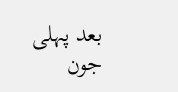بعد پہلی جون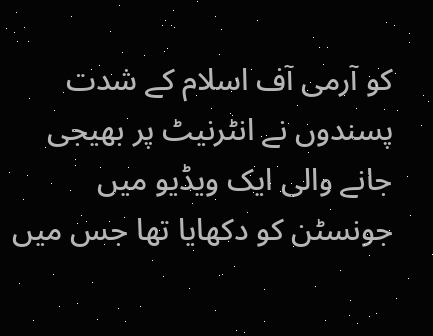کو آرمی آف اسلام کے شدت پسندوں نے انٹرنیٹ پر بھیجی جانے والی ایک ویڈیو میں جونسٹن کو دکھایا تھا جس میں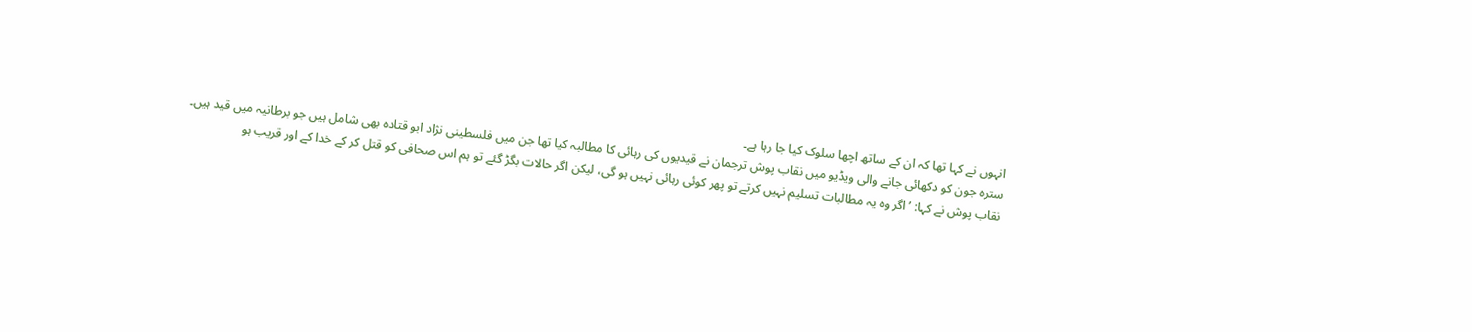انہوں نے کہا تھا کہ ان کے ساتھ اچھا سلوک کیا جا رہا ہے۔
سترہ جون کو دکھائی جانے والی ویڈیو میں نقاب پوش ترجمان نے قیدیوں کی رہائی کا مطالبہ کیا تھا جن میں فلسطینی نژاد ابو قتادہ بھی شامل ہیں جو برطانیہ میں قید ہیں۔
نقاب پوش نے کہا: ’اگر وہ یہ مطالبات تسلیم نہیں کرتے تو پھر کوئی رہائی نہیں ہو گی، لیکن اگر حالات بگڑ گئے تو ہم اس صحافی کو قتل کر کے خدا کے اور قریب ہو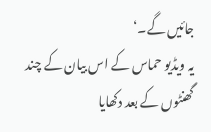جائیں گے۔‘
یہ ویڈیو حماس کے اس بیان کے چند گھنٹوں کے بعد دکھایا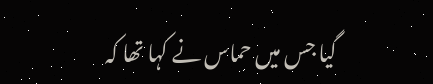گیا جس میں حماس نے کہا تھا کہ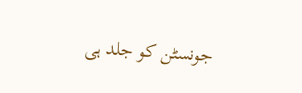جونسٹن کو جلد ہی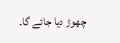چھوڑ دیا جائے گا۔